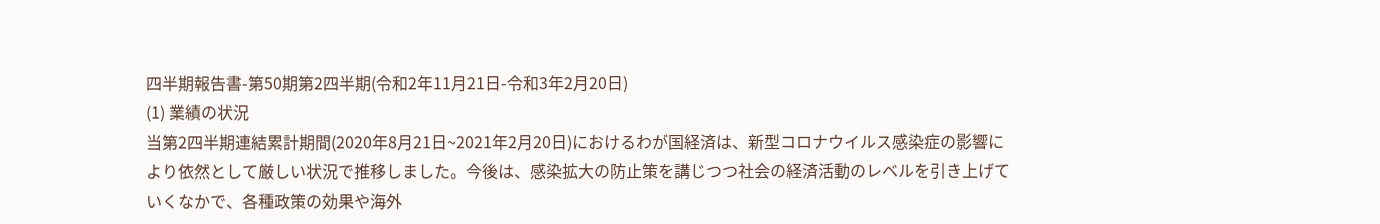四半期報告書-第50期第2四半期(令和2年11月21日-令和3年2月20日)
(1) 業績の状況
当第2四半期連結累計期間(2020年8月21日~2021年2月20日)におけるわが国経済は、新型コロナウイルス感染症の影響により依然として厳しい状況で推移しました。今後は、感染拡大の防止策を講じつつ社会の経済活動のレベルを引き上げていくなかで、各種政策の効果や海外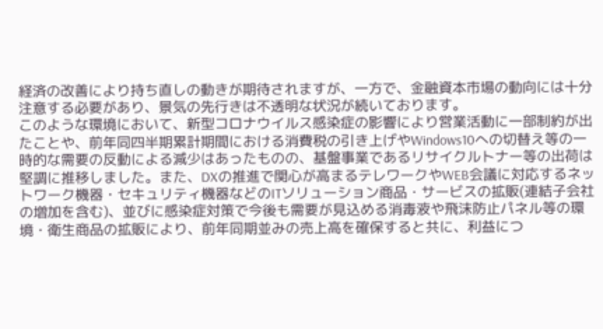経済の改善により持ち直しの動きが期待されますが、一方で、金融資本市場の動向には十分注意する必要があり、景気の先行きは不透明な状況が続いております。
このような環境において、新型コロナウイルス感染症の影響により営業活動に一部制約が出たことや、前年同四半期累計期間における消費税の引き上げやWindows10への切替え等の一時的な需要の反動による減少はあったものの、基盤事業であるリサイクルトナー等の出荷は堅調に推移しました。また、DXの推進で関心が高まるテレワークやWEB会議に対応するネットワーク機器・セキュリティ機器などのITソリューション商品・サービスの拡販(連結子会社の増加を含む)、並びに感染症対策で今後も需要が見込める消毒液や飛沫防止パネル等の環境・衛生商品の拡販により、前年同期並みの売上高を確保すると共に、利益につ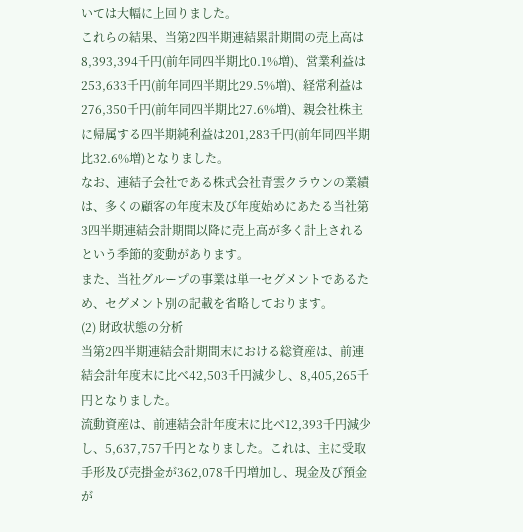いては大幅に上回りました。
これらの結果、当第2四半期連結累計期間の売上高は8,393,394千円(前年同四半期比0.1%増)、営業利益は253,633千円(前年同四半期比29.5%増)、経常利益は276,350千円(前年同四半期比27.6%増)、親会社株主に帰属する四半期純利益は201,283千円(前年同四半期比32.6%増)となりました。
なお、連結子会社である株式会社青雲クラウンの業績は、多くの顧客の年度末及び年度始めにあたる当社第3四半期連結会計期間以降に売上高が多く計上されるという季節的変動があります。
また、当社グループの事業は単一セグメントであるため、セグメント別の記載を省略しております。
(2) 財政状態の分析
当第2四半期連結会計期間末における総資産は、前連結会計年度末に比べ42,503千円減少し、8,405,265千円となりました。
流動資産は、前連結会計年度末に比べ12,393千円減少し、5,637,757千円となりました。これは、主に受取手形及び売掛金が362,078千円増加し、現金及び預金が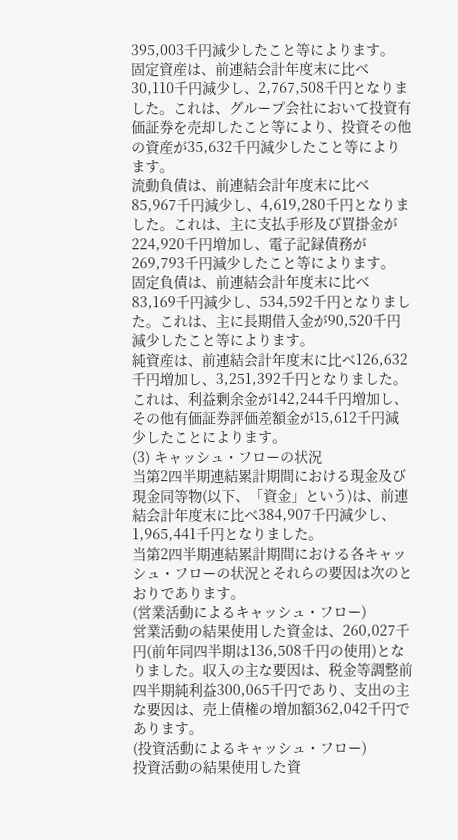395,003千円減少したこと等によります。
固定資産は、前連結会計年度末に比べ30,110千円減少し、2,767,508千円となりました。これは、グループ会社において投資有価証券を売却したこと等により、投資その他の資産が35,632千円減少したこと等によります。
流動負債は、前連結会計年度末に比べ85,967千円減少し、4,619,280千円となりました。これは、主に支払手形及び買掛金が224,920千円増加し、電子記録債務が269,793千円減少したこと等によります。
固定負債は、前連結会計年度末に比べ83,169千円減少し、534,592千円となりました。これは、主に長期借入金が90,520千円減少したこと等によります。
純資産は、前連結会計年度末に比べ126,632千円増加し、3,251,392千円となりました。これは、利益剰余金が142,244千円増加し、その他有価証券評価差額金が15,612千円減少したことによります。
(3) キャッシュ・フローの状況
当第2四半期連結累計期間における現金及び現金同等物(以下、「資金」という)は、前連結会計年度末に比べ384,907千円減少し、1,965,441千円となりました。
当第2四半期連結累計期間における各キャッシュ・フローの状況とそれらの要因は次のとおりであります。
(営業活動によるキャッシュ・フロー)
営業活動の結果使用した資金は、260,027千円(前年同四半期は136,508千円の使用)となりました。収入の主な要因は、税金等調整前四半期純利益300,065千円であり、支出の主な要因は、売上債権の増加額362,042千円であります。
(投資活動によるキャッシュ・フロー)
投資活動の結果使用した資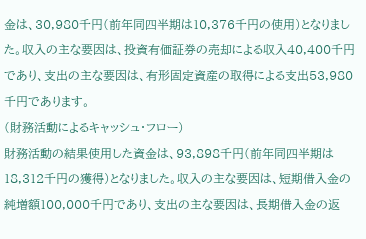金は、30,980千円(前年同四半期は10,376千円の使用)となりました。収入の主な要因は、投資有価証券の売却による収入40,400千円であり、支出の主な要因は、有形固定資産の取得による支出53,980千円であります。
(財務活動によるキャッシュ・フロー)
財務活動の結果使用した資金は、93,898千円(前年同四半期は18,312千円の獲得)となりました。収入の主な要因は、短期借入金の純増額100,000千円であり、支出の主な要因は、長期借入金の返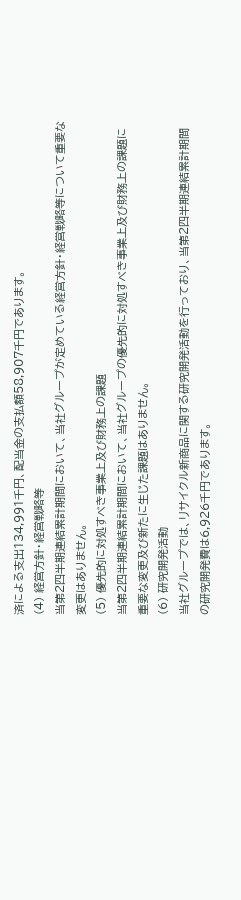済による支出134,991千円、配当金の支払額58,907千円であります。
(4) 経営方針・経営戦略等
当第2四半期連結累計期間において、当社グループが定めている経営方針・経営戦略等について重要な変更はありません。
(5) 優先的に対処すべき事業上及び財務上の課題
当第2四半期連結累計期間において、当社グループの優先的に対処すべき事業上及び財務上の課題に重要な変更及び新たに生じた課題はありません。
(6) 研究開発活動
当社グループでは、リサイクル新商品に関する研究開発活動を行っており、当第2四半期連結累計期間の研究開発費は6,926千円であります。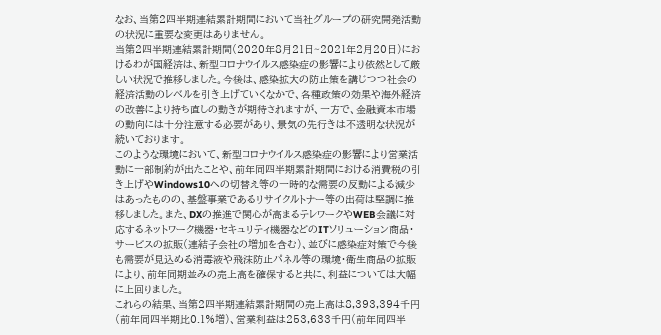なお、当第2四半期連結累計期間において当社グループの研究開発活動の状況に重要な変更はありません。
当第2四半期連結累計期間(2020年8月21日~2021年2月20日)におけるわが国経済は、新型コロナウイルス感染症の影響により依然として厳しい状況で推移しました。今後は、感染拡大の防止策を講じつつ社会の経済活動のレベルを引き上げていくなかで、各種政策の効果や海外経済の改善により持ち直しの動きが期待されますが、一方で、金融資本市場の動向には十分注意する必要があり、景気の先行きは不透明な状況が続いております。
このような環境において、新型コロナウイルス感染症の影響により営業活動に一部制約が出たことや、前年同四半期累計期間における消費税の引き上げやWindows10への切替え等の一時的な需要の反動による減少はあったものの、基盤事業であるリサイクルトナー等の出荷は堅調に推移しました。また、DXの推進で関心が高まるテレワークやWEB会議に対応するネットワーク機器・セキュリティ機器などのITソリューション商品・サービスの拡販(連結子会社の増加を含む)、並びに感染症対策で今後も需要が見込める消毒液や飛沫防止パネル等の環境・衛生商品の拡販により、前年同期並みの売上高を確保すると共に、利益については大幅に上回りました。
これらの結果、当第2四半期連結累計期間の売上高は8,393,394千円(前年同四半期比0.1%増)、営業利益は253,633千円(前年同四半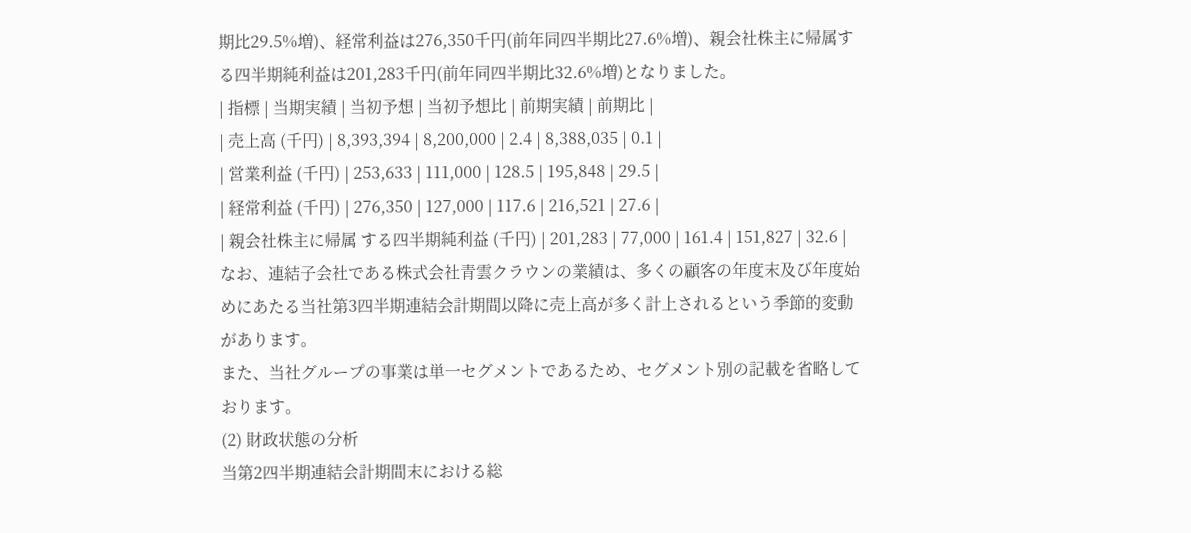期比29.5%増)、経常利益は276,350千円(前年同四半期比27.6%増)、親会社株主に帰属する四半期純利益は201,283千円(前年同四半期比32.6%増)となりました。
| 指標 | 当期実績 | 当初予想 | 当初予想比 | 前期実績 | 前期比 |
| 売上高 (千円) | 8,393,394 | 8,200,000 | 2.4 | 8,388,035 | 0.1 |
| 営業利益 (千円) | 253,633 | 111,000 | 128.5 | 195,848 | 29.5 |
| 経常利益 (千円) | 276,350 | 127,000 | 117.6 | 216,521 | 27.6 |
| 親会社株主に帰属 する四半期純利益 (千円) | 201,283 | 77,000 | 161.4 | 151,827 | 32.6 |
なお、連結子会社である株式会社青雲クラウンの業績は、多くの顧客の年度末及び年度始めにあたる当社第3四半期連結会計期間以降に売上高が多く計上されるという季節的変動があります。
また、当社グループの事業は単一セグメントであるため、セグメント別の記載を省略しております。
(2) 財政状態の分析
当第2四半期連結会計期間末における総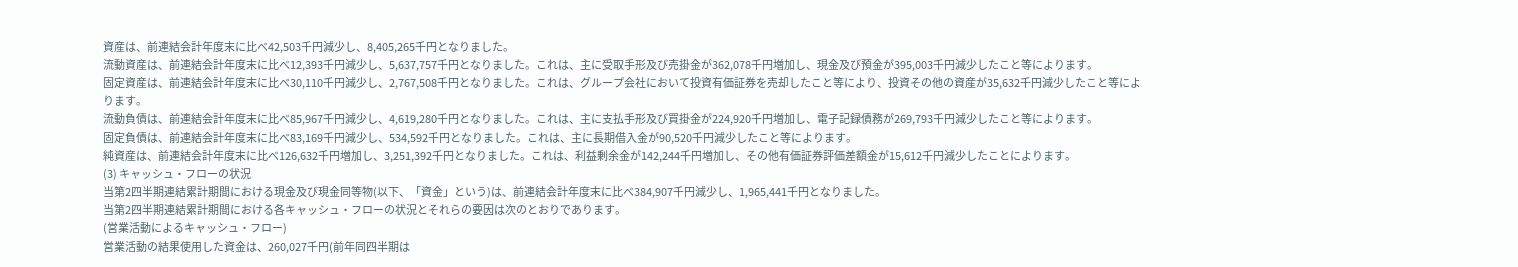資産は、前連結会計年度末に比べ42,503千円減少し、8,405,265千円となりました。
流動資産は、前連結会計年度末に比べ12,393千円減少し、5,637,757千円となりました。これは、主に受取手形及び売掛金が362,078千円増加し、現金及び預金が395,003千円減少したこと等によります。
固定資産は、前連結会計年度末に比べ30,110千円減少し、2,767,508千円となりました。これは、グループ会社において投資有価証券を売却したこと等により、投資その他の資産が35,632千円減少したこと等によります。
流動負債は、前連結会計年度末に比べ85,967千円減少し、4,619,280千円となりました。これは、主に支払手形及び買掛金が224,920千円増加し、電子記録債務が269,793千円減少したこと等によります。
固定負債は、前連結会計年度末に比べ83,169千円減少し、534,592千円となりました。これは、主に長期借入金が90,520千円減少したこと等によります。
純資産は、前連結会計年度末に比べ126,632千円増加し、3,251,392千円となりました。これは、利益剰余金が142,244千円増加し、その他有価証券評価差額金が15,612千円減少したことによります。
(3) キャッシュ・フローの状況
当第2四半期連結累計期間における現金及び現金同等物(以下、「資金」という)は、前連結会計年度末に比べ384,907千円減少し、1,965,441千円となりました。
当第2四半期連結累計期間における各キャッシュ・フローの状況とそれらの要因は次のとおりであります。
(営業活動によるキャッシュ・フロー)
営業活動の結果使用した資金は、260,027千円(前年同四半期は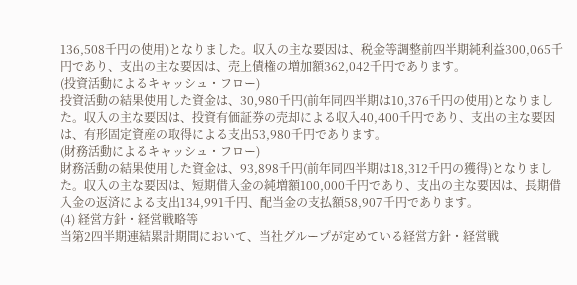136,508千円の使用)となりました。収入の主な要因は、税金等調整前四半期純利益300,065千円であり、支出の主な要因は、売上債権の増加額362,042千円であります。
(投資活動によるキャッシュ・フロー)
投資活動の結果使用した資金は、30,980千円(前年同四半期は10,376千円の使用)となりました。収入の主な要因は、投資有価証券の売却による収入40,400千円であり、支出の主な要因は、有形固定資産の取得による支出53,980千円であります。
(財務活動によるキャッシュ・フロー)
財務活動の結果使用した資金は、93,898千円(前年同四半期は18,312千円の獲得)となりました。収入の主な要因は、短期借入金の純増額100,000千円であり、支出の主な要因は、長期借入金の返済による支出134,991千円、配当金の支払額58,907千円であります。
(4) 経営方針・経営戦略等
当第2四半期連結累計期間において、当社グループが定めている経営方針・経営戦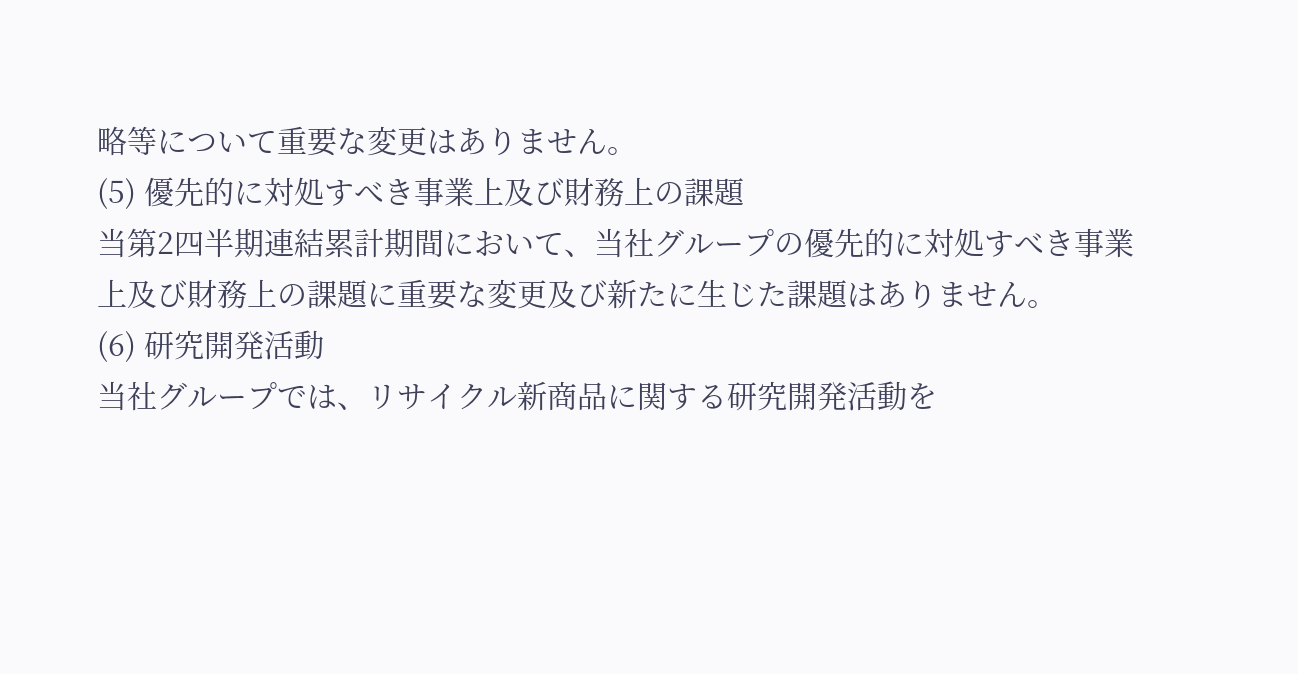略等について重要な変更はありません。
(5) 優先的に対処すべき事業上及び財務上の課題
当第2四半期連結累計期間において、当社グループの優先的に対処すべき事業上及び財務上の課題に重要な変更及び新たに生じた課題はありません。
(6) 研究開発活動
当社グループでは、リサイクル新商品に関する研究開発活動を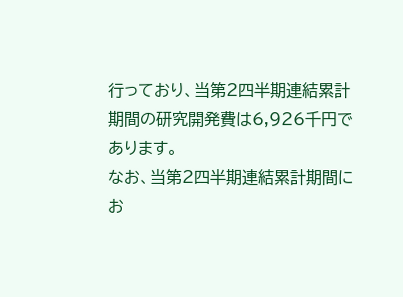行っており、当第2四半期連結累計期間の研究開発費は6,926千円であります。
なお、当第2四半期連結累計期間にお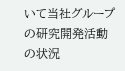いて当社グループの研究開発活動の状況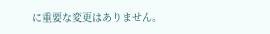に重要な変更はありません。